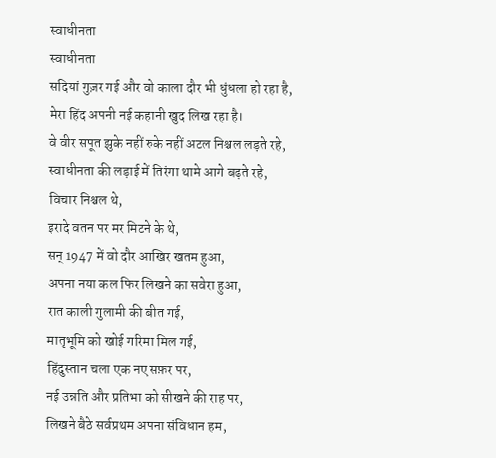स्वाधीनता
स्वाधीनता
सदियां गुज़र गई और वो काला दौर भी धुंधला हो रहा है,
मेरा हिंद अपनी नई कहानी खुद लिख रहा है।
वे वीर सपूत झुके नहीं रुके नहीं अटल निश्चल लड़ते रहे,
स्वाधीनता की लड़ाई में तिरंगा थामे आगे बढ़ते रहे,
विचार निश्चल थे,
इरादे वतन पर मर मिटने के थे,
सन् 1947 में वो दौर आखिर खतम हुआ,
अपना नया कल फिर लिखने का सवेरा हुआ,
रात काली गुलामी की बीत गई,
मातृभूमि को खोई गरिमा मिल गई,
हिंदुस्तान चला एक नए सफ़र पर,
नई उन्नति और प्रतिभा को सीखने की राह पर,
लिखने बैठे सर्वप्रथम अपना संविधान हम,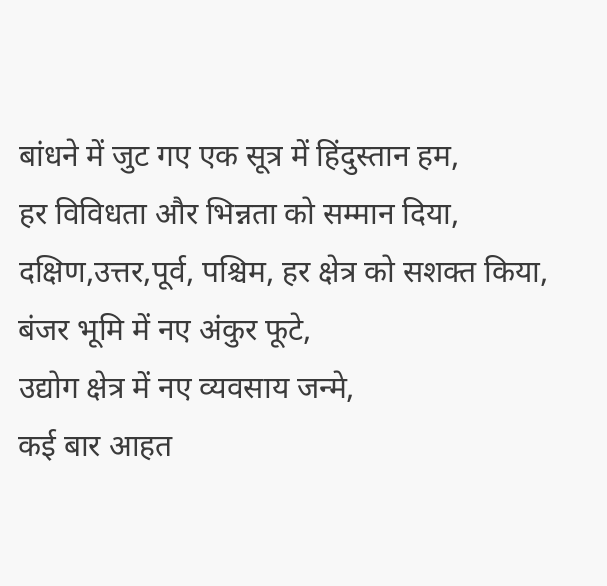बांधने में जुट गए एक सूत्र में हिंदुस्तान हम,
हर विविधता और भिन्नता को सम्मान दिया,
दक्षिण,उत्तर,पूर्व, पश्चिम, हर क्षेत्र को सशक्त किया,
बंजर भूमि में नए अंकुर फूटे,
उद्योग क्षेत्र में नए व्यवसाय जन्मे,
कई बार आहत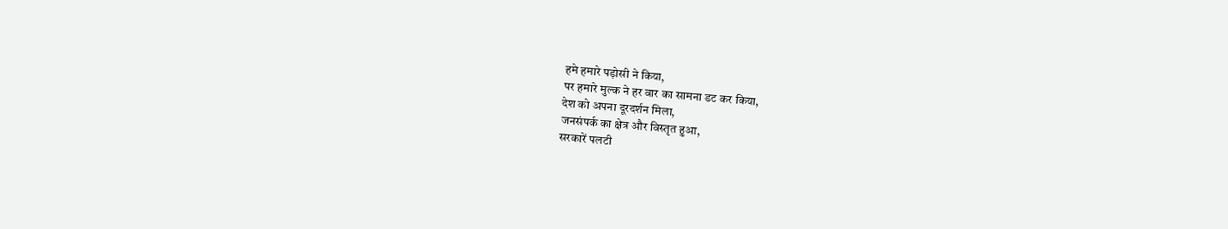हमे हमारे पड़ोसी ने किया,
पर हमारे मुल्क ने हर वार का सामना डट कर किया,
देश को अपना दूरदर्शन मिला,
जनसंपर्क का क्षेत्र और विस्तृत हुआ,
सरकारें पलटी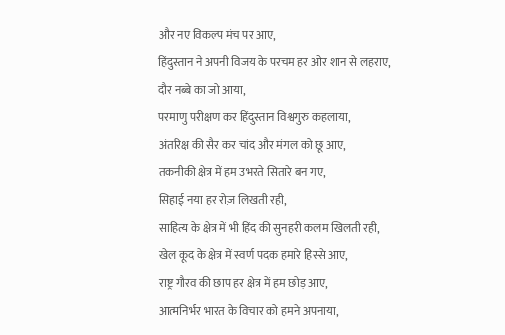और नए विकल्प मंच पर आए,
हिंदुस्तान ने अपनी विजय के परचम हर ओर शान से लहराए,
दौर नब्बे का जो आया,
परमाणु परीक्षण कर हिंदुस्तान विश्वगुरु कहलाया,
अंतरिक्ष की सैर कर चांद और मंगल को छू आए,
तकनीकी क्षेत्र में हम उभरते सितारे बन गए,
सिहाई नया हर रोज़ लिखती रही,
साहित्य के क्षेत्र में भी हिंद की सुनहरी कलम खिलती रही,
खेल कूद के क्षेत्र में स्वर्ण पदक हमारे हिस्से आए,
राष्ट्र गौरव की छाप हर क्षेत्र में हम छोड़ आए,
आत्मनिर्भर भारत के विचार को हमने अपनाया,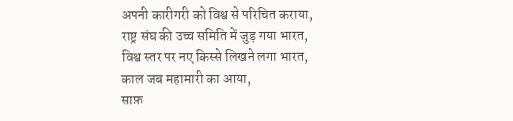अपनी कारीगरी को विश्व से परिचित कराया,
राष्ट्र संघ की उच्च समिति में जुड़ गया भारत,
विश्व स्तर पर नए किस्से लिखने लगा भारत,
काल जब महामारी का आया,
साफ़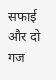सफाई और दो गज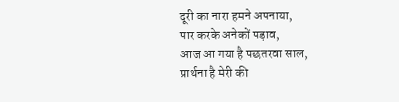दूरी का नारा हमने अपनाया,
पार करके अनेकों पड़ाव,
आज आ गया है पछतरवा साल,
प्रार्थना है मेरी की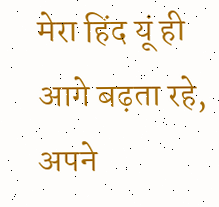मेरा हिंद यूं ही आगे बढ़ता रहे,
अपने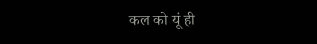कल को यूं ही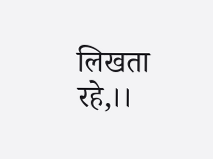लिखता रहे,।।